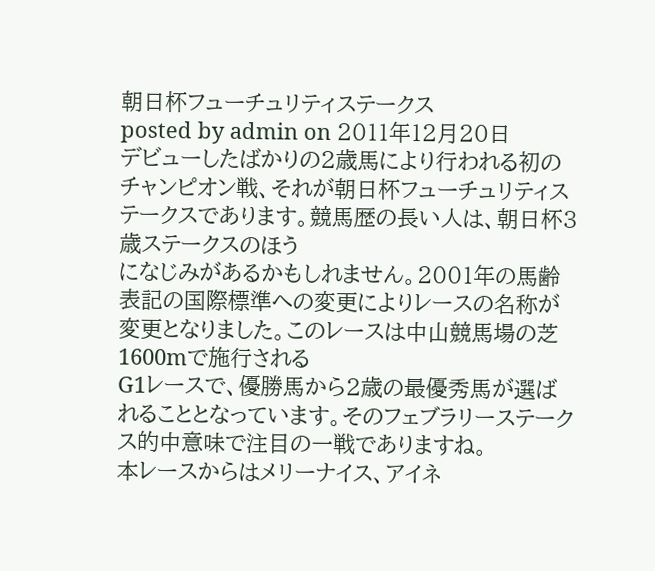朝日杯フューチュリティステークス
posted by admin on 2011年12月20日
デビューしたばかりの2歳馬により行われる初のチャンピオン戦、それが朝日杯フューチュリティステークスであります。競馬歴の長い人は、朝日杯3歳ステークスのほう
になじみがあるかもしれません。2001年の馬齢表記の国際標準への変更によりレースの名称が変更となりました。このレースは中山競馬場の芝1600mで施行される
G1レースで、優勝馬から2歳の最優秀馬が選ばれることとなっています。そのフェブラリーステークス的中意味で注目の一戦でありますね。
本レースからはメリーナイス、アイネ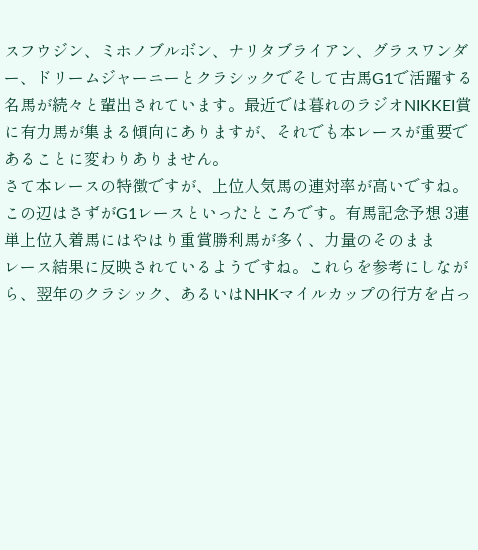スフウジン、ミホノブルボン、ナリタブライアン、グラスワンダー、ドリームジャーニーとクラシックでそして古馬G1で活躍する
名馬が続々と輩出されています。最近では暮れのラジオNIKKEI賞に有力馬が集まる傾向にありますが、それでも本レースが重要であることに変わりありません。
さて本レースの特徴ですが、上位人気馬の連対率が高いですね。この辺はさずがG1レースといったところです。有馬記念予想 3連単上位入着馬にはやはり重賞勝利馬が多く、力量のそのまま
レース結果に反映されているようですね。これらを参考にしながら、翌年のクラシック、あるいはNHKマイルカップの行方を占っ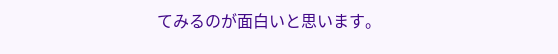てみるのが面白いと思います。